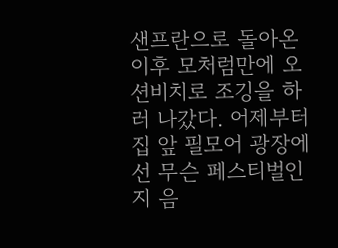샌프란으로 돌아온 이후 모처럼만에 오션비치로 조깅을 하러 나갔다. 어제부터 집 앞 필모어 광장에선 무슨 페스티벌인지 음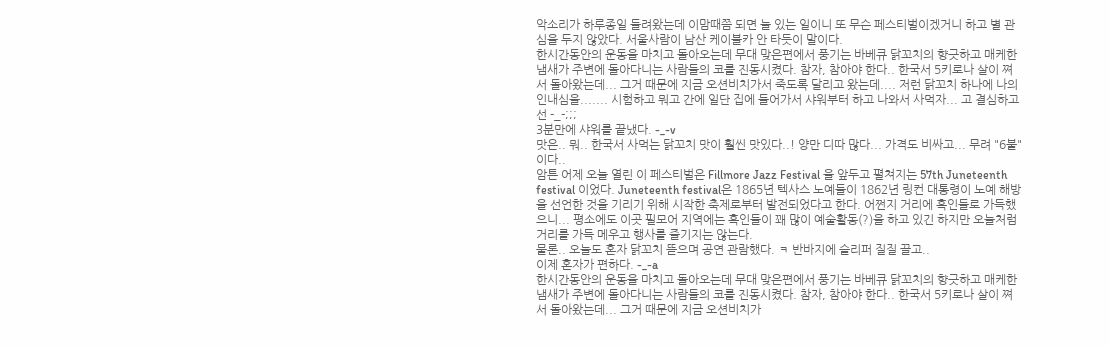악소리가 하루종일 들려왔는데 이맘때쯤 되면 늘 있는 일이니 또 무슨 페스티벌이겠거니 하고 별 관심을 두지 않았다. 서울사람이 남산 케이블카 안 타듯이 말이다.
한시간동안의 운동을 마치고 돌아오는데 무대 맞은편에서 풍기는 바베큐 닭꼬치의 향긋하고 매케한 냄새가 주변에 돌아다니는 사람들의 코를 진동시켰다. 참자, 참아야 한다.. 한국서 5키로나 살이 쪄서 돌아왔는데... 그거 때문에 지금 오션비치가서 죽도록 달리고 왔는데.... 저런 닭꼬치 하나에 나의 인내심을....... 시험하고 뭐고 간에 일단 집에 들어가서 샤워부터 하고 나와서 사먹자... 고 결심하고선 -_-;;;
3분만에 샤워를 끝냈다. -_-v
맛은.. 뭐.. 한국서 사먹는 닭꼬치 맛이 훨씬 맛있다..! 양만 디따 많다... 가격도 비싸고... 무려 "6불"이다..
암튼 어제 오늘 열린 이 페스티벌은 Fillmore Jazz Festival 을 앞두고 펼쳐지는 57th Juneteenth festival 이었다. Juneteenth festival은 1865년 텍사스 노예들이 1862년 링컨 대통령이 노예 해방을 선언한 것을 기리기 위해 시작한 축제로부터 발전되었다고 한다. 어쩐지 거리에 흑인들로 가득했으니... 평소에도 이곳 필모어 지역에는 흑인들이 꽤 많이 예술활동(?)을 하고 있긴 하지만 오늘처럼 거리를 가득 메우고 행사를 즐기지는 않는다.
물론.. 오늘도 혼자 닭꼬치 뜯으며 공연 관람했다. ㅋ 반바지에 슬리퍼 질질 끌고..
이제 혼자가 편하다. -_-a
한시간동안의 운동을 마치고 돌아오는데 무대 맞은편에서 풍기는 바베큐 닭꼬치의 향긋하고 매케한 냄새가 주변에 돌아다니는 사람들의 코를 진동시켰다. 참자, 참아야 한다.. 한국서 5키로나 살이 쪄서 돌아왔는데... 그거 때문에 지금 오션비치가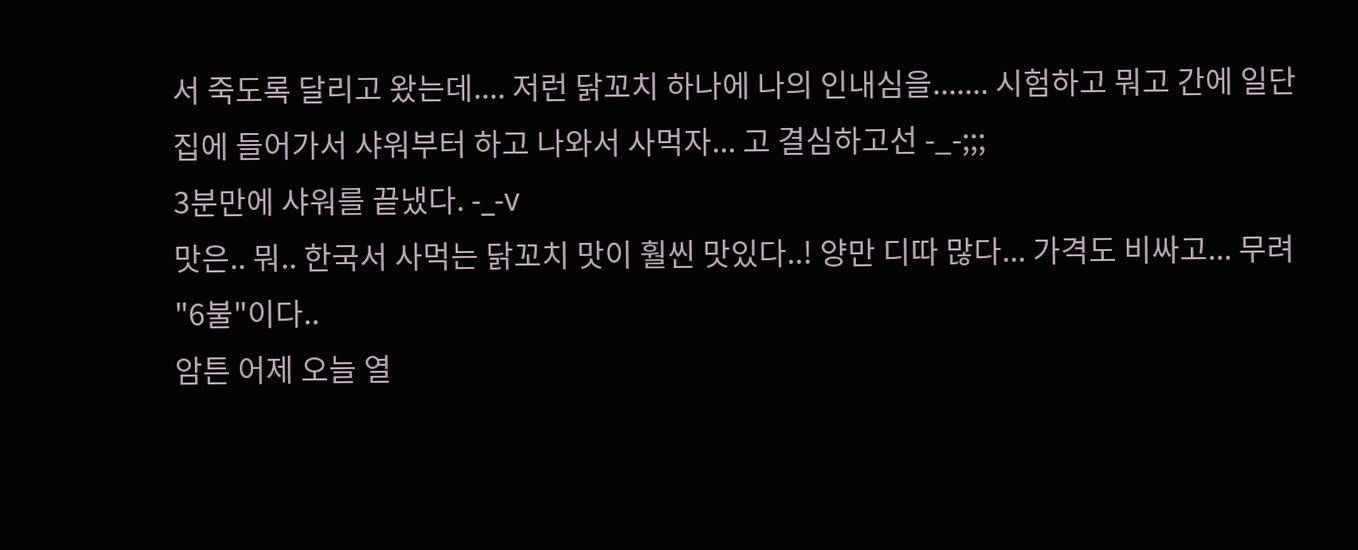서 죽도록 달리고 왔는데.... 저런 닭꼬치 하나에 나의 인내심을....... 시험하고 뭐고 간에 일단 집에 들어가서 샤워부터 하고 나와서 사먹자... 고 결심하고선 -_-;;;
3분만에 샤워를 끝냈다. -_-v
맛은.. 뭐.. 한국서 사먹는 닭꼬치 맛이 훨씬 맛있다..! 양만 디따 많다... 가격도 비싸고... 무려 "6불"이다..
암튼 어제 오늘 열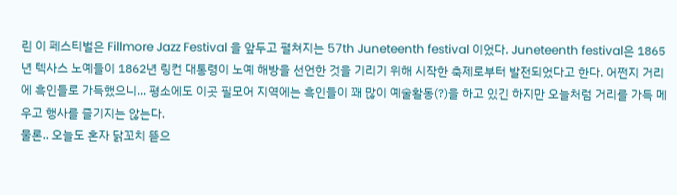린 이 페스티벌은 Fillmore Jazz Festival 을 앞두고 펼쳐지는 57th Juneteenth festival 이었다. Juneteenth festival은 1865년 텍사스 노예들이 1862년 링컨 대통령이 노예 해방을 선언한 것을 기리기 위해 시작한 축제로부터 발전되었다고 한다. 어쩐지 거리에 흑인들로 가득했으니... 평소에도 이곳 필모어 지역에는 흑인들이 꽤 많이 예술활동(?)을 하고 있긴 하지만 오늘처럼 거리를 가득 메우고 행사를 즐기지는 않는다.
물론.. 오늘도 혼자 닭꼬치 뜯으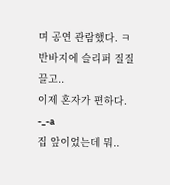며 공연 관람했다. ㅋ 반바지에 슬리퍼 질질 끌고..
이제 혼자가 편하다. -_-a
집 앞이었는데 뭐..